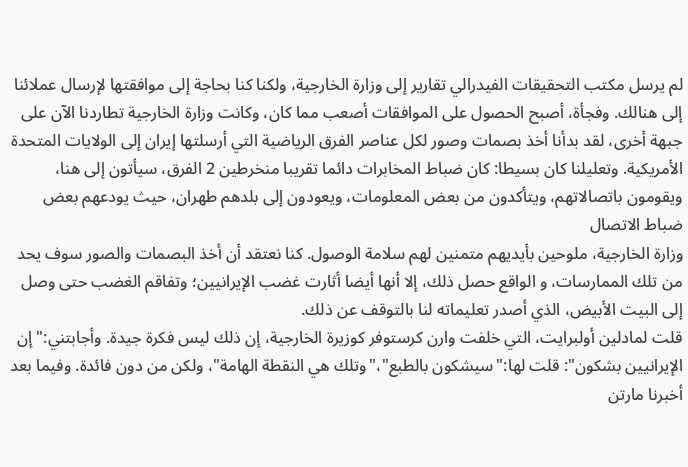لم يرسل مكتب التحقيقات الفيدرالي تقارير إلى وزارة الخارجية، ولكنا كنا بحاجة إلى موافقتها لإرسال عملائنا إلى هنالك. وفجأة، أصبح الحصول على الموافقات أصعب مما كان، وكانت وزارة الخارجية تطاردنا الآن على جبهة أخرى، لقد بدأنا أخذ بصمات وصور لكل عناصر الفرق الرياضية التي أرسلتها إيران إلى الولايات المتحدة الأمريكية. وتعليلنا كان بسيطا: كان ضباط المخابرات دائما تقريبا منخرطين 2 الفرق، سيأتون إلى هنا، ويقومون باتصالاتهم، ويتأكدون من بعض المعلومات، ويعودون إلى بلدهم طهران، حيث يودعهم بعض ضباط الاتصال
وزارة الخارجية، ملوحين بأيديهم متمنين لهم سلامة الوصول. كنا نعتقد أن أخذ البصمات والصور سوف يحد من تلك الممارسات، و الواقع حصل ذلك، إلا أنها أيضا أثارت غضب الإيرانيين؛ وتفاقم الغضب حتى وصل إلى البيت الأبيض، الذي أصدر تعليماته لنا بالتوقف عن ذلك.
قلت لمادلين أولبرايت، التي خلفت وارن کرستوفر كوزيرة الخارجية، إن ذلك ليس فكرة جيدة. وأجابتني:"إن الإيرانيين بشكون": قلت لها:"سيشكون بالطبع"،"وتلك هي النقطة الهامة"، ولكن من دون فائدة. وفيما بعد أخبرنا مارتن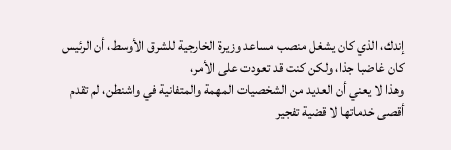إندك، الذي كان يشغل منصب مساعد وزيرة الخارجية للشرق الأوسط، أن الرئيس كان غاضبا جذا، ولكن كنت قد تعودت على الأمر،
وهذا لا يعني أن العديد من الشخصيات المهمة والمتفانية في واشنطن، لم تقدم أقصى خدماتها لا قضية تفجير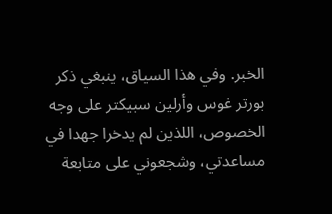الخبر. وفي هذا السياق، ينبغي ذكر بورتر غوس وأرلين سبيكتر على وجه الخصوص، اللذين لم يدخرا جهدا في مساعدتي، وشجعوني على متابعة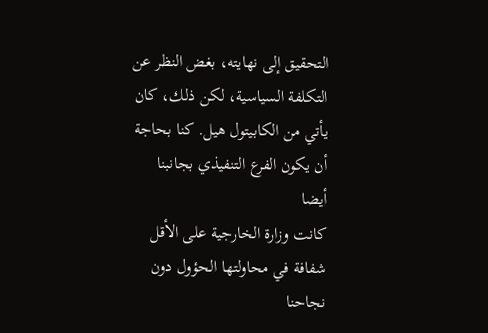التحقيق إلى نهايته، بغض النظر عن التكلفة السياسية، لكن ذلك، كان يأتي من الكابيتول هيل. كنا بحاجة أن يكون الفرع التنفيذي بجانبنا أيضا
كانت وزارة الخارجية على الأقل شفافة في محاولتها الحؤول دون نجاحنا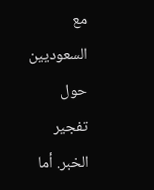مع السعوديين حول تفجير الخبر. أما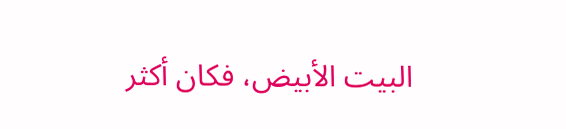البيت الأبيض، فكان أكثر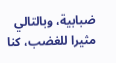ضبابية، وبالتالي مثيرا للغضب، كنا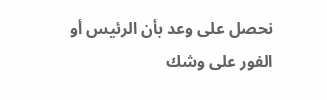نحصل على وعد بأن الرئيس أو الفور على وشك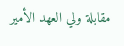مقابلة ولي العهد الأمير